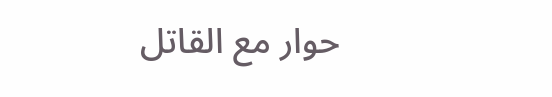حوار مع القاتل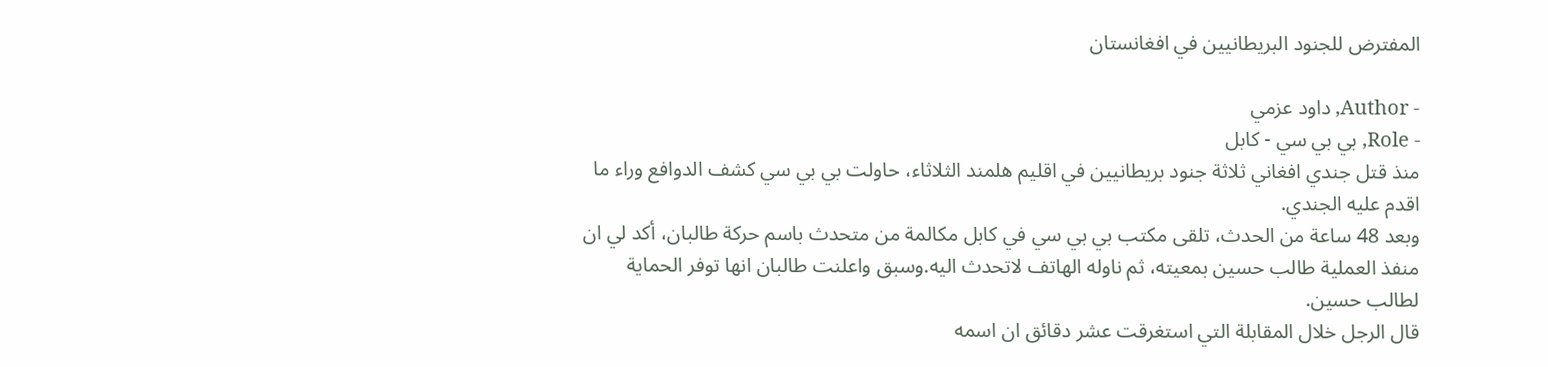المفترض للجنود البريطانيين في افغانستان

- Author, داود عزمي
- Role, بي بي سي - كابل
منذ قتل جندي افغاني ثلاثة جنود بريطانيين في اقليم هلمند الثلاثاء، حاولت بي بي سي كشف الدوافع وراء ما اقدم عليه الجندي.
وبعد 48 ساعة من الحدث، تلقى مكتب بي بي سي في كابل مكالمة من متحدث باسم حركة طالبان، أكد لي ان منفذ العملية طالب حسين بمعيته، ثم ناوله الهاتف لاتحدث اليه.وسبق واعلنت طالبان انها توفر الحماية لطالب حسين.
قال الرجل خلال المقابلة التي استغرقت عشر دقائق ان اسمه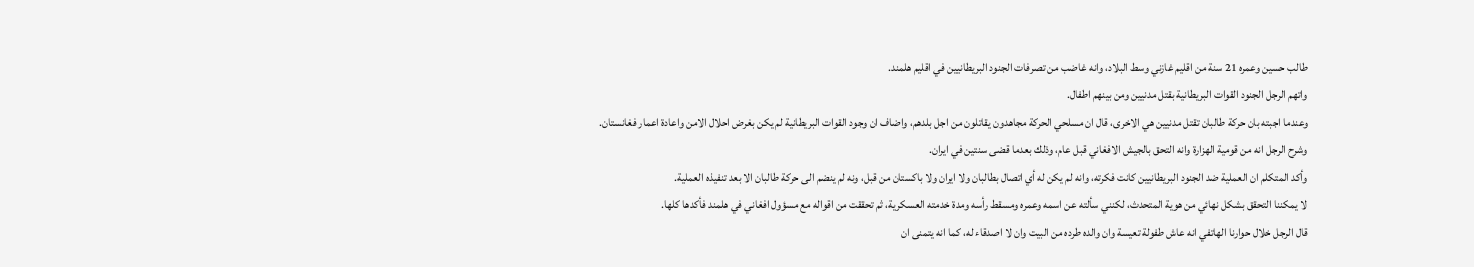طالب حسين وعمره 21 سنة من اقليم غازني وسط البلاد، وانه غاضب من تصرفات الجنود البريطانيين في اقليم هلمند.
واتهم الرجل الجنود القوات البريطانية بقتل مدنيين ومن بينهم اطفال.
وعندما اجبته بان حركة طالبان تقتل مدنيين هي الاخرى، قال ان مسلحي الحركة مجاهدون يقاتلون من اجل بلدهم، واضاف ان وجود القوات البريطانية لم يكن بغرض احلال الامن واعادة اعمار فغانستان.
وشرح الرجل انه من قومية الهزارة وانه التحق بالجيش الافغاني قبل عام، وذلك بعدما قضى سنتين في ايران.
وأكد المتكلم ان العملية ضد الجنود البريطانيين كانت فكرته، وانه لم يكن له أي اتصال بطالبان ولا ايران ولا باكستان من قبل، ونه لم ينضم الى حركة طالبان الا بعد تنفيذه العملية.
لا يمكننا التحقق بشكل نهائي من هوية المتحدث، لكنني سألته عن اسمه وعمره ومسقط رأسه ومدة خدمته العسكرية، ثم تحققت من اقواله مع مسؤول افغاني في هلمند فأكدها كلها.
قال الرجل خلال حوارنا الهاتفي انه عاش طفولة تعيسة وان والده طرده من البيت وان لا اصدقاء له، كما انه يتمنى ان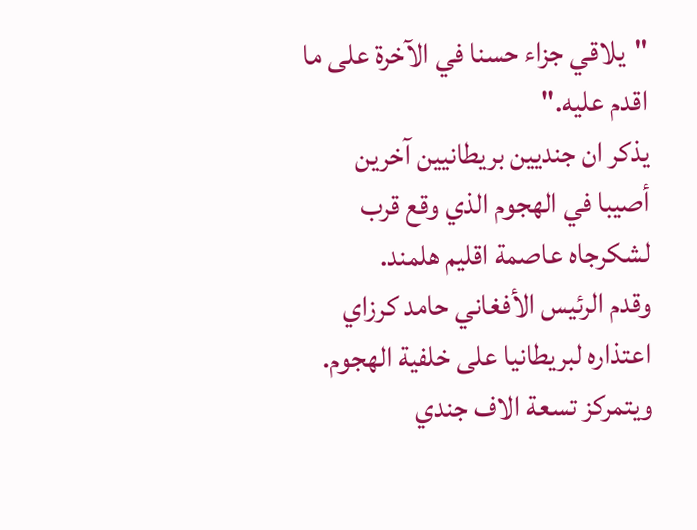"يلاقي جزاء حسنا في الآخرة على ما اقدم عليه."
يذكر ان جنديين بريطانيين آخرين أصيبا في الهجوم الذي وقع قرب لشكرجاه عاصمة اقليم هلمند.
وقدم الرئيس الأفغاني حامد كرزاي اعتذاره لبريطانيا على خلفية الهجوم.
ويتمركز تسعة الاف جندي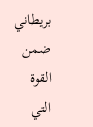بريطاني ضمن القوة التي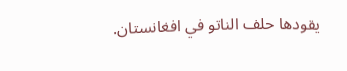يقودها حلف الناتو في افغانستان.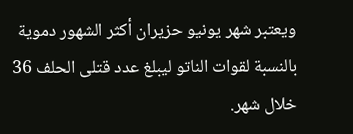ويعتبر شهر يونيو حزيران أكثر الشهور دموية بالنسبة لقوات الناتو ليبلغ عدد قتلى الحلف 36 خلال شهر.